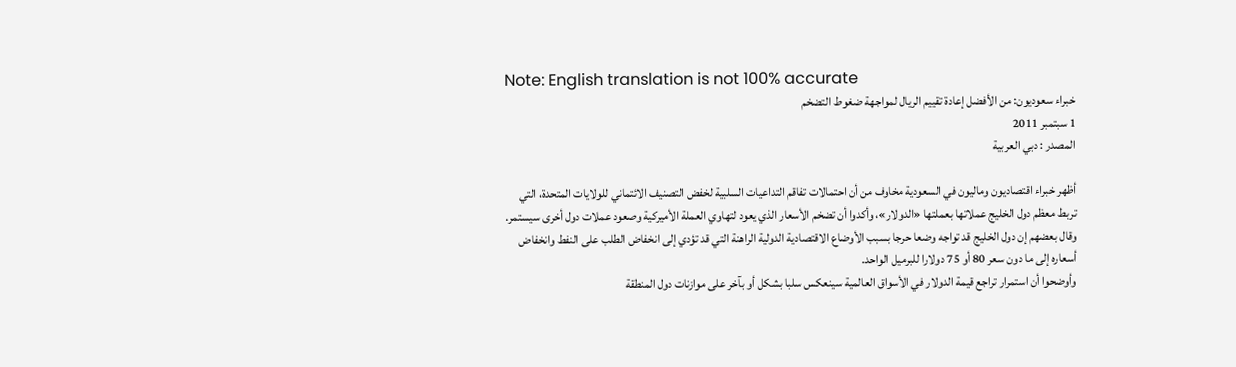Note: English translation is not 100% accurate
خبراء سعوديون: من الأفضل إعادة تقييم الريال لمواجهة ضغوط التضخم
1 سبتمبر 2011
المصدر : دبي العربية

أظهر خبراء اقتصاديون وماليون في السعودية مخاوف من أن احتمالات تفاقم التداعيات السلبية لخفض التصنيف الائتماني للولايات المتحدة، التي تربط معظم دول الخليج عملاتها بعملتها «الدولار»، وأكدوا أن تضخم الأسعار الذي يعود لتهاوي العملة الأميركية وصعود عملات دول أخرى سيستمر.
وقال بعضهم إن دول الخليج قد تواجه وضعا حرجا بسبب الأوضاع الاقتصادية الدولية الراهنة التي قد تؤدي إلى انخفاض الطلب على النفط وانخفاض أسعاره إلى ما دون سعر 80 أو 75 دولارا للبرميل الواحد.
وأوضحوا أن استمرار تراجع قيمة الدولار في الأسواق العالمية سينعكس سلبا بشكل أو بآخر على موازنات دول المنطقة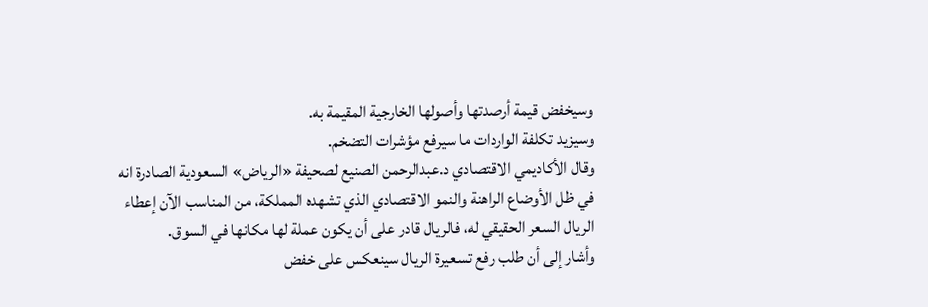وسيخفض قيمة أرصدتها وأصولها الخارجية المقيمة به.
وسيزيد تكلفة الواردات ما سيرفع مؤشرات التضخم.
وقال الأكاديمي الاقتصادي د.عبدالرحمن الصنيع لصحيفة «الرياض» السعودية الصادرة انه في ظل الأوضاع الراهنة والنمو الاقتصادي الذي تشهده المملكة، من المناسب الآن إعطاء الريال السعر الحقيقي له، فالريال قادر على أن يكون عملة لها مكانها في السوق.
وأشار إلى أن طلب رفع تسعيرة الريال سينعكس على خفض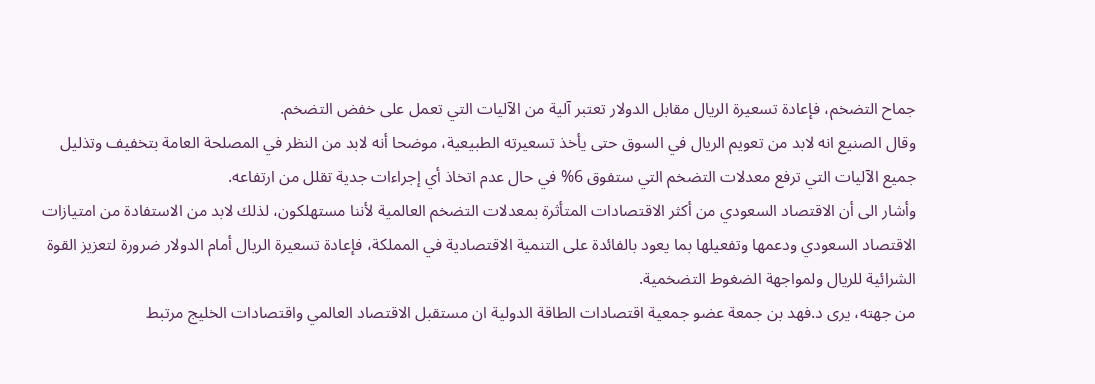جماح التضخم، فإعادة تسعيرة الريال مقابل الدولار تعتبر آلية من الآليات التي تعمل على خفض التضخم.
وقال الصنيع انه لابد من تعويم الريال في السوق حتى يأخذ تسعيرته الطبيعية، موضحا أنه لابد من النظر في المصلحة العامة بتخفيف وتذليل جميع الآليات التي ترفع معدلات التضخم التي ستفوق 6% في حال عدم اتخاذ أي إجراءات جدية تقلل من ارتفاعه.
وأشار الى أن الاقتصاد السعودي من أكثر الاقتصادات المتأثرة بمعدلات التضخم العالمية لأننا مستهلكون، لذلك لابد من الاستفادة من امتيازات الاقتصاد السعودي ودعمها وتفعيلها بما يعود بالفائدة على التنمية الاقتصادية في المملكة، فإعادة تسعيرة الريال أمام الدولار ضرورة لتعزيز القوة الشرائية للريال ولمواجهة الضغوط التضخمية.
من جهته، يرى د.فهد بن جمعة عضو جمعية اقتصادات الطاقة الدولية ان مستقبل الاقتصاد العالمي واقتصادات الخليج مرتبط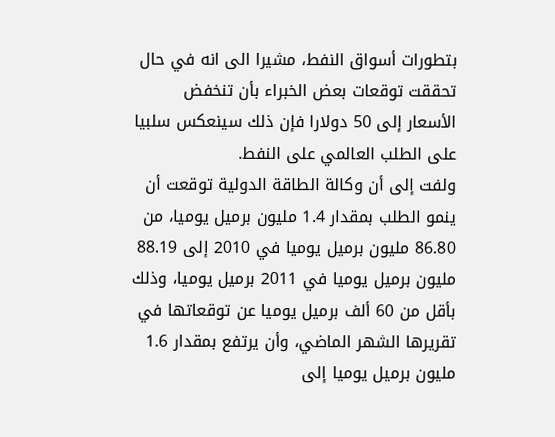بتطورات أسواق النفط، مشيرا الى انه في حال تحققت توقعات بعض الخبراء بأن تنخفض الأسعار إلى 50 دولارا فإن ذلك سينعكس سلبيا على الطلب العالمي على النفط.
ولفت إلى أن وكالة الطاقة الدولية توقعت أن ينمو الطلب بمقدار 1.4 مليون برميل يوميا، من 86.80 مليون برميل يوميا في 2010 إلى 88.19 مليون برميل يوميا في 2011 برميل يوميا، وذلك بأقل من 60 ألف برميل يوميا عن توقعاتها في تقريرها الشهر الماضي، وأن يرتفع بمقدار 1.6 مليون برميل يوميا إلى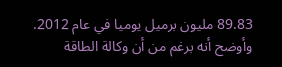89.83 مليون برميل يوميا في عام 2012.
وأوضح أنه برغم من أن وكالة الطاقة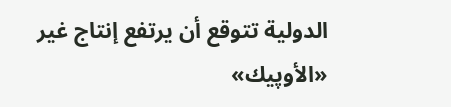الدولية تتوقع أن يرتفع إنتاج غير «الأوپيك»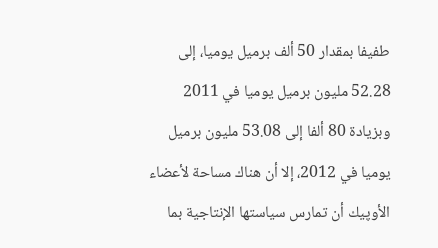طفيفا بمقدار 50 ألف برميل يوميا، إلى 52.28 مليون برميل يوميا في 2011 وبزيادة 80 ألفا إلى 53.08 مليون برميل يوميا في 2012، إلا أن هناك مساحة لأعضاء الأوپيك أن تمارس سياستها الإنتاجية بما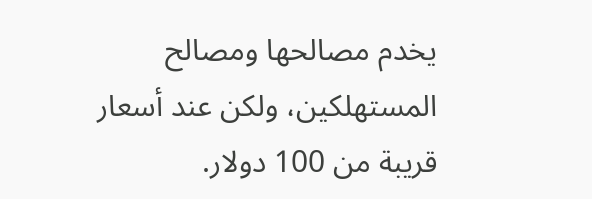يخدم مصالحها ومصالح المستهلكين، ولكن عند أسعار قريبة من 100 دولار.